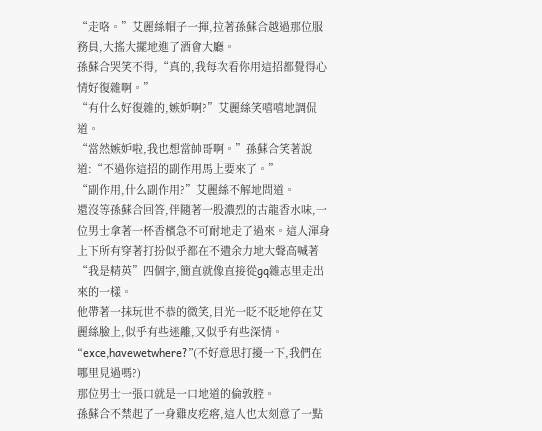“走咯。”艾麗絲帽子一揮,拉著孫蘇合越過那位服務員,大搖大擺地進了酒會大廳。
孫蘇合哭笑不得,“真的,我每次看你用這招都覺得心情好復雜啊。”
“有什么好復雜的,嫉妒啊?”艾麗絲笑嘻嘻地調侃道。
“當然嫉妒啦,我也想當帥哥啊。”孫蘇合笑著說道:“不過你這招的副作用馬上要來了。”
“副作用,什么副作用?”艾麗絲不解地問道。
還沒等孫蘇合回答,伴隨著一股濃烈的古龍香水味,一位男士拿著一杯香檳急不可耐地走了過來。這人渾身上下所有穿著打扮似乎都在不遺余力地大聲高喊著“我是精英”四個字,簡直就像直接從gq雜志里走出來的一樣。
他帶著一抹玩世不恭的微笑,目光一眨不眨地停在艾麗絲臉上,似乎有些迷離,又似乎有些深情。
“exce,havewetwhere?”(不好意思打擾一下,我們在哪里見過嗎?)
那位男士一張口就是一口地道的倫敦腔。
孫蘇合不禁起了一身雞皮疙瘩,這人也太刻意了一點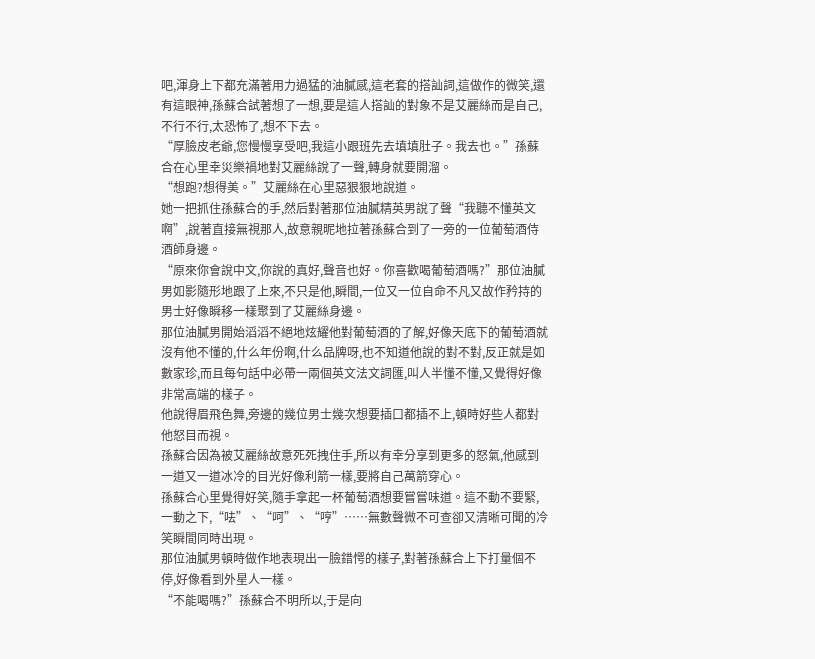吧,渾身上下都充滿著用力過猛的油膩感,這老套的搭訕詞,這做作的微笑,還有這眼神,孫蘇合試著想了一想,要是這人搭訕的對象不是艾麗絲而是自己,不行不行,太恐怖了,想不下去。
“厚臉皮老爺,您慢慢享受吧,我這小跟班先去填填肚子。我去也。”孫蘇合在心里幸災樂禍地對艾麗絲說了一聲,轉身就要開溜。
“想跑?想得美。”艾麗絲在心里惡狠狠地說道。
她一把抓住孫蘇合的手,然后對著那位油膩精英男說了聲“我聽不懂英文啊”,說著直接無視那人,故意親昵地拉著孫蘇合到了一旁的一位葡萄酒侍酒師身邊。
“原來你會說中文,你說的真好,聲音也好。你喜歡喝葡萄酒嗎?”那位油膩男如影隨形地跟了上來,不只是他,瞬間,一位又一位自命不凡又故作矜持的男士好像瞬移一樣聚到了艾麗絲身邊。
那位油膩男開始滔滔不絕地炫耀他對葡萄酒的了解,好像天底下的葡萄酒就沒有他不懂的,什么年份啊,什么品牌呀,也不知道他說的對不對,反正就是如數家珍,而且每句話中必帶一兩個英文法文詞匯,叫人半懂不懂,又覺得好像非常高端的樣子。
他說得眉飛色舞,旁邊的幾位男士幾次想要插口都插不上,頓時好些人都對他怒目而視。
孫蘇合因為被艾麗絲故意死死拽住手,所以有幸分享到更多的怒氣,他感到一道又一道冰冷的目光好像利箭一樣,要將自己萬箭穿心。
孫蘇合心里覺得好笑,隨手拿起一杯葡萄酒想要嘗嘗味道。這不動不要緊,一動之下,“呿”、“呵”、“哼”……無數聲微不可查卻又清晰可聞的冷笑瞬間同時出現。
那位油膩男頓時做作地表現出一臉錯愕的樣子,對著孫蘇合上下打量個不停,好像看到外星人一樣。
“不能喝嗎?”孫蘇合不明所以,于是向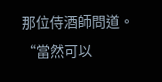那位侍酒師問道。
“當然可以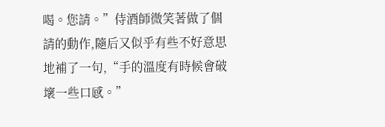喝。您請。”侍酒師微笑著做了個請的動作,隨后又似乎有些不好意思地補了一句,“手的溫度有時候會破壞一些口感。”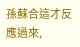孫蘇合這才反應過來,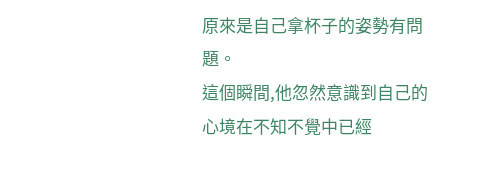原來是自己拿杯子的姿勢有問題。
這個瞬間,他忽然意識到自己的心境在不知不覺中已經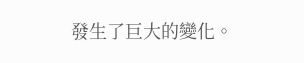發生了巨大的變化。